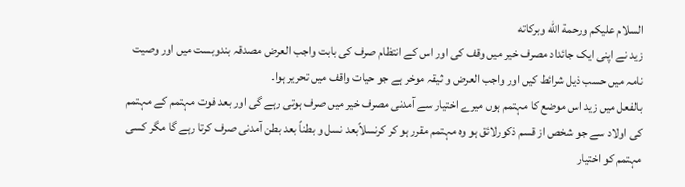السلام عليكم ورحمة الله وبركاته
زید نے اپنی ایک جائداد مصرف خیر میں وقف کی اور اس کے انتظام صرف کی بابت واجب العرض مصدقہ بندوبست میں اور وصیت نامہ میں حسب ذیل شرائط کیں اور واجب العرض و ثیقہ موخر ہے جو حیات واقف میں تحریر ہوا۔
بالفعل میں زید اس موضع کا مہتمم ہوں میرے اختیار سے آمدنی مصرف خیر میں صرف ہوتی رہے گی اور بعد فوت مہتمم کے مہتمم کی اولاد سے جو شخص از قسم ذکورلائق ہو وہ مہتمم مقرر ہو کر کرنسلاًبعد نسل و بطناً بعد بطن آمدنی صرف کرتا رہے گا مگر کسی مہتمم کو اختیار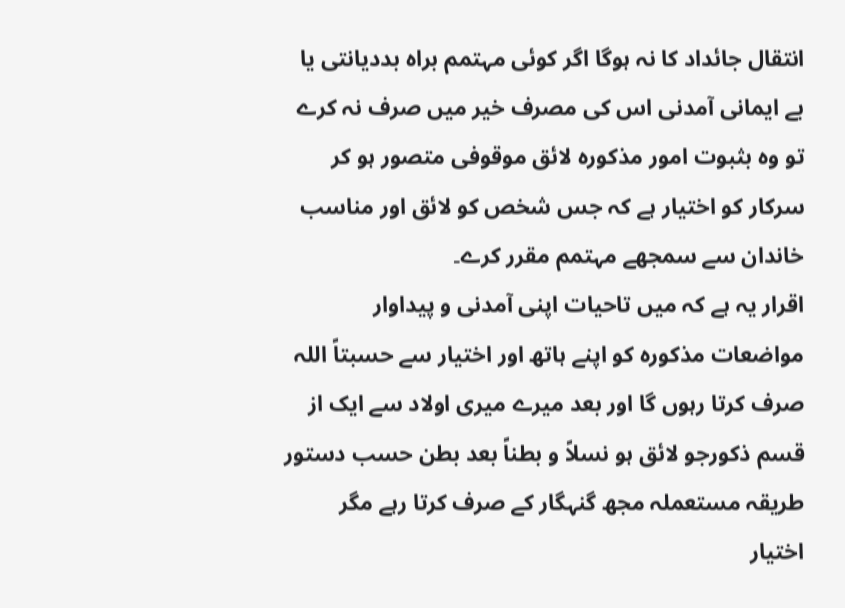انتقال جائداد کا نہ ہوگا اگر کوئی مہتمم براہ بددیانتی یا بے ایمانی آمدنی اس کی مصرف خیر میں صرف نہ کرے تو وہ بثبوت امور مذکورہ لائق موقوفی متصور ہو کر سرکار کو اختیار ہے کہ جس شخص کو لائق اور مناسب خاندان سے سمجھے مہتمم مقرر کرے۔
اقرار یہ ہے کہ میں تاحیات اپنی آمدنی و پیداوار مواضعات مذکورہ کو اپنے ہاتھ اور اختیار سے حسبتاً اللہ صرف کرتا رہوں گا اور بعد میرے میری اولاد سے ایک از قسم ذکورجو لائق ہو نسلاً و بطناً بعد بطن حسب دستور طریقہ مستعملہ مجھ گنہگار کے صرف کرتا رہے مگر اختیار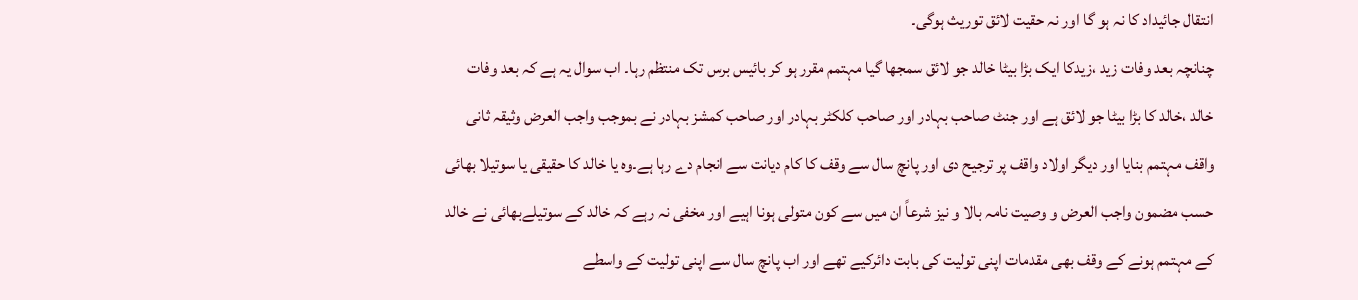انتقال جائیداد کا نہ ہو گا اور نہ حقیت لائق توریث ہوگی۔
چنانچہ بعد وفات زید ،زیدکا ایک بڑا بیٹا خالد جو لائق سمجھا گیا مہتمم مقرر ہو کر بائیس برس تک منتظم رہا۔ اب سوال یہ ہے کہ بعد وفات خالد ،خالد کا بڑا بیٹا جو لائق ہے اور جنٹ صاحب بہادر اور صاحب کلکٹر بہادر اور صاحب کمشز بہادر نے بموجب واجب العرض وثیقہ ثانی واقف مہتمم بنایا اور دیگر اولاد واقف پر ترجیح دی اور پانچ سال سے وقف کا کام دیانت سے انجام دے رہا ہے۔وہ یا خالد کا حقیقی یا سوتیلا بھائی حسب مضمون واجب العرض و وصیت نامہ بالا و نیز شرعاً ان میں سے کون متولی ہونا اہیے اور مخفی نہ رہے کہ خالد کے سوتیلےبھائی نے خالد کے مہتمم ہونے کے وقف بھی مقدمات اپنی تولیت کی بابت دائرکیے تھے اور اب پانچ سال سے اپنی تولیت کے واسطے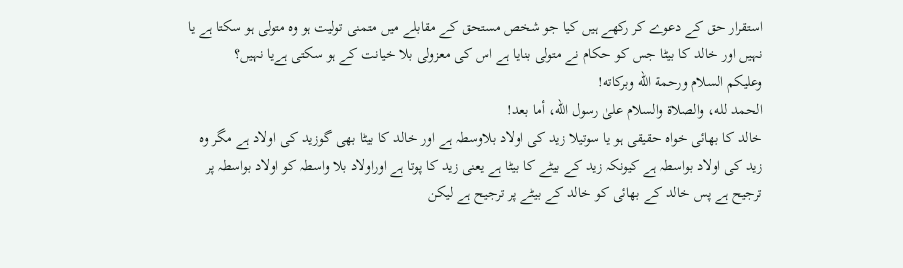استقرار حق کے دعوے کر رکھے ہیں کیا جو شخص مستحق کے مقابلے میں متمنی تولیت ہو وہ متولی ہو سکتا ہے یا نہیں اور خالد کا بیٹا جس کو حکام نے متولی بنایا ہے اس کی معزولی بلا خیانت کے ہو سکتی ہےیا نہیں؟
وعلیکم السلام ورحمة الله وبرکاته!
الحمد لله، والصلاة والسلام علىٰ رسول الله، أما بعد!
خالد کا بھائی خواہ حقیقی ہو یا سوتیلا زید کی اولاد بلاوسطہ ہے اور خالد کا بیٹا بھی گوزید کی اولاد ہے مگر وہ زید کی اولاد بواسطہ ہے کیونکہ زید کے بیٹے کا بیٹا ہے یعنی زید کا پوتا ہے اوراولاد بلا واسطہ کو اولاد بواسطہ پر ترجیح ہے پس خالد کے بھائی کو خالد کے بیٹے پر ترجیح ہے لیکن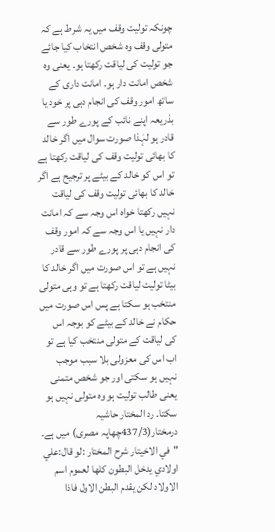چونکہ تولیت وقف میں یہ شرط ہے کہ متولی وقف وہ شخص انتخاب کیا جائے جو تولیت کی لیاقت رکھتا ہو۔ یعنی وہ شخص امانت دار ہو۔ امانت داری کے ساتھ امور وقف کی انجام دہی پر خود یا بذریعہ اپنے نائب کے پورے طور سے قادر ہو لہٰذا صورت سوال میں اگر خالد کا بھائی تولیت وقف کی لیاقت رکھتا ہے تو اس کو خالد کے بیٹے پر ترجیح ہے اگر خالد کا بھائی تولیت وقف کی لیاقت نہیں رکھتا خواہ اس وجہ سے کہ امانت دار نہیں یا اس وجہ سے کہ امور وقف کی انجام دہی پر پورے طور سے قادر نہیں ہے تو اس صورت میں اگر خالد کا بیٹا تولیت لیاقت رکھتا ہے تو وہی متولی منتخب ہو سکتا ہے پس اس صورت میں حکام نے خالد کے بیٹے کو بوجہ اس کی لیاقت کے متولی منتخب کیا ہے تو اب اس کی معزولی بلا سبب موجب نہیں ہو سکتی اور جو شخص متمنی یعنی طالب تولیت ہو وہ متولی نہیں ہو سکتا۔ رد المختار حاشیہ درمختار(437/3چھاپہ مصری) میں ہے۔
"في الاخيتار شرح المختار :لو قال:علي اولادي يدخل البطون كلها لعموم اسم الاولاد لكن يقدم البطن الاول فاذا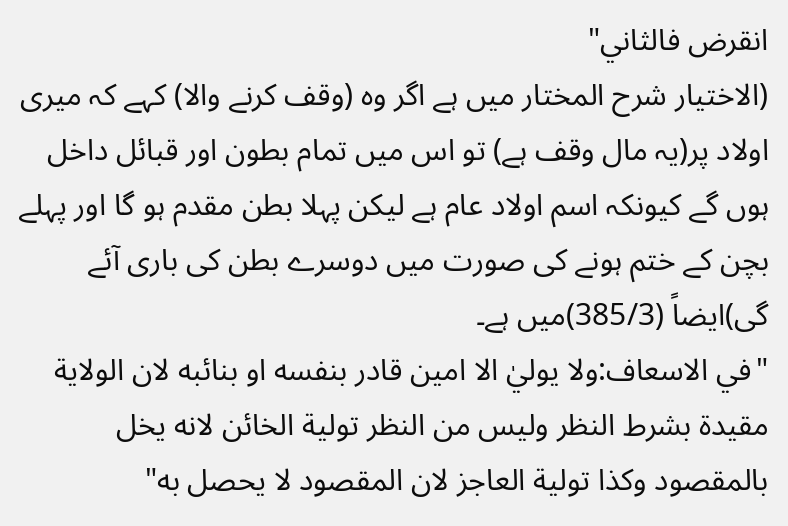انقرض فالثاني"
(الاختیار شرح المختار میں ہے اگر وہ (وقف کرنے والا) کہے کہ میری اولاد پر(یہ مال وقف ہے) تو اس میں تمام بطون اور قبائل داخل ہوں گے کیونکہ اسم اولاد عام ہے لیکن پہلا بطن مقدم ہو گا اور پہلے بچن کے ختم ہونے کی صورت میں دوسرے بطن کی باری آئے گی)ایضاً (385/3)میں ہے۔
"في الاسعاف:ولا يوليٰ الا امين قادر بنفسه او بنائبه لان الولاية مقيدة بشرط النظر وليس من النظر تولية الخائن لانه يخل بالمقصود وكذا تولية العاجز لان المقصود لا يحصل به"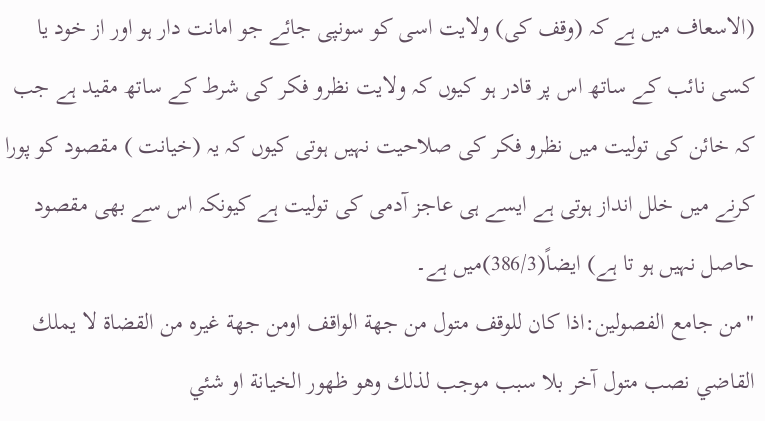(الاسعاف میں ہے کہ (وقف کی) ولایت اسی کو سونپی جائے جو امانت دار ہو اور از خود یا کسی نائب کے ساتھ اس پر قادر ہو کیوں کہ ولایت نظرو فکر کی شرط کے ساتھ مقید ہے جب کہ خائن کی تولیت میں نظرو فکر کی صلاحیت نہیں ہوتی کیوں کہ یہ (خیانت ) مقصود کو پورا کرنے میں خلل انداز ہوتی ہے ایسے ہی عاجز آدمی کی تولیت ہے کیونکہ اس سے بھی مقصود حاصل نہیں ہو تا ہے) ایضاً(386/3)میں ہے۔
"من جامع الفصولين:اذا كان للوقف متول من جهة الواقف اومن جهة غيره من القضاة لا يملك القاضي نصب متول آخر بلا سبب موجب لذلك وهو ظهور الخيانة او شئي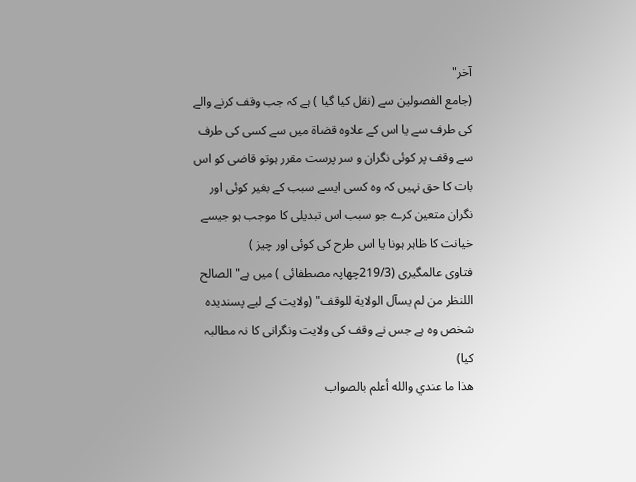آخر"
(جامع الفصولین سے (نقل کیا گیا ) ہے کہ جب وقف کرنے والے کی طرف سے یا اس کے علاوہ قضاۃ میں سے کسی کی طرف سے وقف پر کوئی نگران و سر پرست مقرر ہوتو قاضی کو اس بات کا حق نہیں کہ وہ کسی ایسے سبب کے بغیر کوئی اور نگران متعین کرے جو سبب اس تبدیلی کا موجب ہو جیسے خیانت کا ظاہر ہونا یا اس طرح کی کوئی اور چیز )
فتاوی عالمگیری (219/3چھاپہ مصطفائی ) میں ہے"الصالح اللنظر من لم يسآل الولاية للوقف" (ولایت کے لیے پسندیدہ شخص وہ ہے جس نے وقف کی ولایت ونگرانی کا نہ مطالبہ کیا)
ھذا ما عندي والله أعلم بالصواب